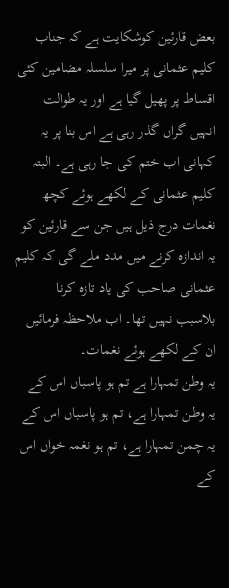بعض قارئین کوشکایت ہے کہ جناب کلیم عثمانی پر میرا سلسلہ مضامین کئی اقساط پر پھیل گیا ہے اور یہ طوالت انہیں گراں گذر رہی ہے اس بنا پر یہ کہانی اب ختم کی جا رہی ہے۔ البتہ کلیم عثمانی کے لکھے ہوئے کچھ نغمات درج ذیل ہیں جن سے قارئین کو یہ اندازہ کرنے میں مدد ملے گی کہ کلیم عثمانی صاحب کی یاد تازہ کرنا بلاسبب نہیں تھا۔ اب ملاحظہ فرمائیں ان کے لکھے ہوئے نغمات۔
یہ وطن تمہارا ہے تم ہو پاسباں اس کے
یہ وطن تمہارا ہے، تم ہو پاسباں اس کے
یہ چمن تمہارا ہے، تم ہو نغمہ خواں اس کے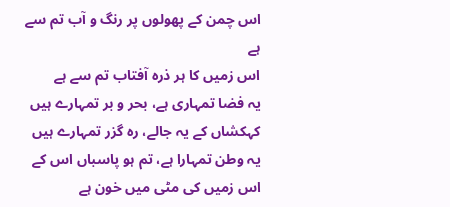اس چمن کے پھولوں پر رنگ و آب تم سے ہے
اس زمیں کا ہر ذرہ آفتاب تم سے ہے
یہ فضا تمہاری ہے، بحر و بر تمہارے ہیں
کہکشاں کے یہ جالے، رہ گزر تمہارے ہیں
یہ وطن تمہارا ہے، تم ہو پاسباں اس کے
اس زمیں کی مٹی میں خون ہے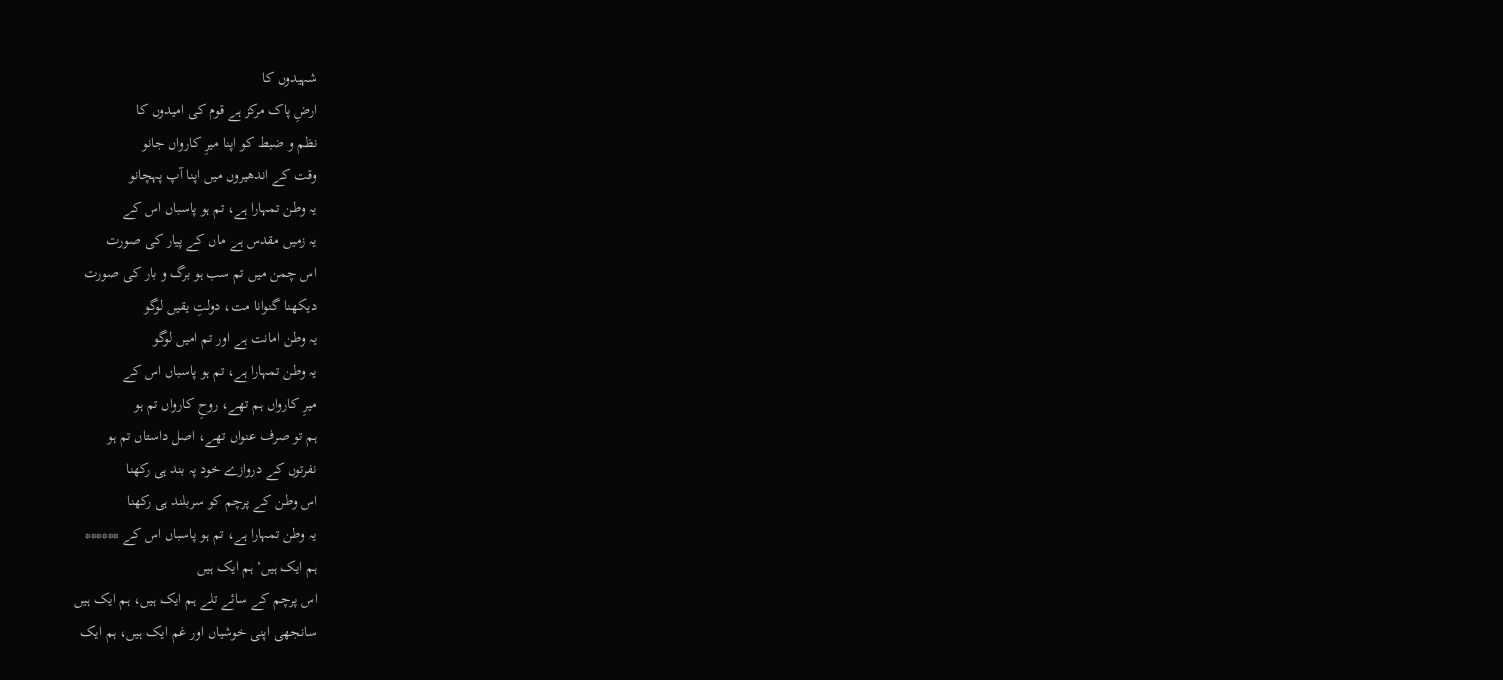شہیدوں کا
ارضِ پاک مرکز ہے قوم کی امیدوں کا
نظم و ضبط کو اپنا میرِ کارواں جانو
وقت کے اندھیروں میں اپنا آپ پہچانو
یہ وطن تمہارا ہے، تم ہو پاسباں اس کے
یہ زمیں مقدس ہے ماں کے پیار کی صورت
اس چمن میں تم سب ہو برگ و بار کی صورت
دیکھنا گنوانا مت، دولتِ یقیں لوگو
یہ وطن امانت ہے اور تم امیں لوگو
یہ وطن تمہارا ہے، تم ہو پاسباں اس کے
میرِ کارواں ہم تھے، روحِ کارواں تم ہو
ہم تو صرف عنواں تھے، اصل داستاں تم ہو
نفرتوں کے دروازے خود پہ بند ہی رکھنا
اس وطن کے پرچم کو سربلند ہی رکھنا
یہ وطن تمہارا ہے، تم ہو پاسباں اس کے ******
ہم ایک ہیں‘ ہم ایک ہیں
اس پرچم کے سائے تلے ہم ایک ہیں، ہم ایک ہیں
سانجھی اپنی خوشیاں اور غم ایک ہیں، ہم ایک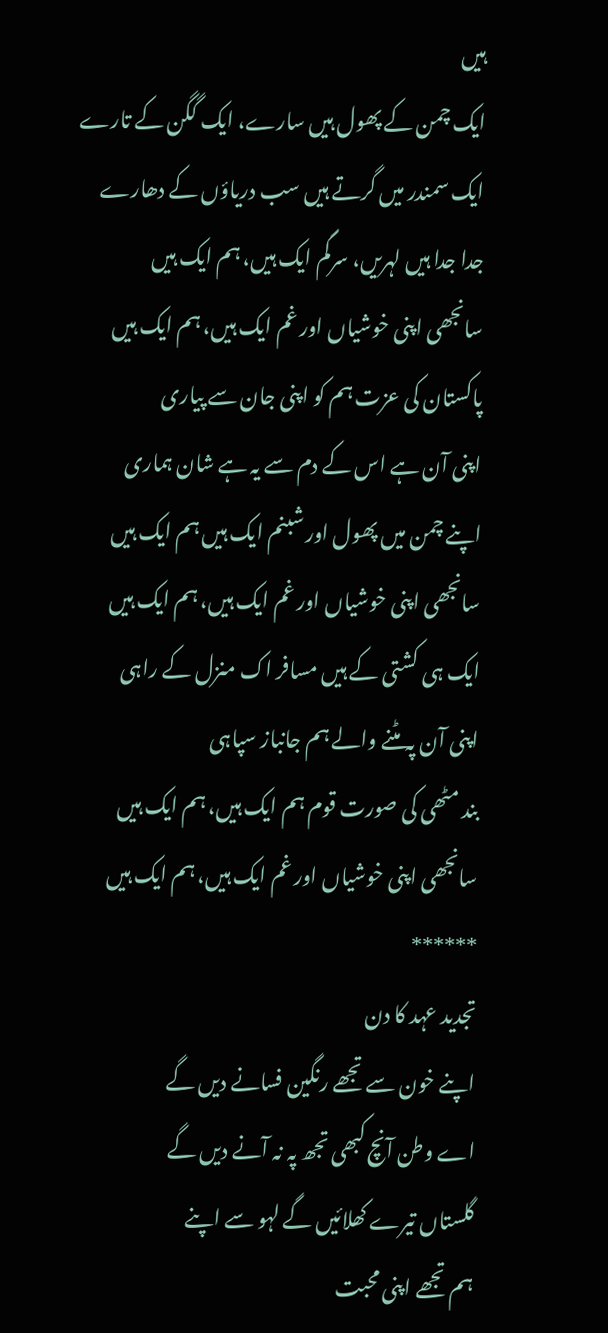ہیں
ایک چمن کے پھول ہیں سارے، ایک گگن کے تارے
ایک سمندر میں گرتے ہیں سب دریاؤں کے دھارے
جدا جدا ہیں لہریں، سرگم ایک ہیں، ہم ایک ہیں
سانجھی اپنی خوشیاں اور غم ایک ہیں، ہم ایک ہیں
پاکستان کی عزت ہم کو اپنی جان سے پیاری
اپنی آن ہے اس کے دم سے یہ ہے شان ہماری
اپنے چمن میں پھول اور شبنم ایک ہیں ہم ایک ہیں
سانجھی اپنی خوشیاں اور غم ایک ہیں، ہم ایک ہیں
ایک ہی کشتی کے ہیں مسافر اک منزل کے راہی
اپنی آن پہ مٹنے والے ہم جانباز سپاہی
بند مٹھی کی صورت قوم ہم ایک ہیں، ہم ایک ہیں
سانجھی اپنی خوشیاں اور غم ایک ہیں، ہم ایک ہیں
******
تجدید عہد کا دن
اپنے خون سے تجھے رنگین فسانے دیں گے
اے وطن آنچ کبھی تجھ پہ نہ آنے دیں گے
گلستاں تیرے کھلائیں گے لہو سے اپنے
ہم تجھے اپنی محبت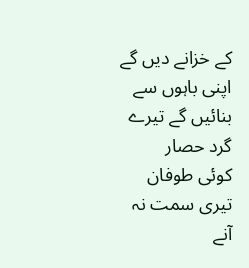کے خزانے دیں گے
اپنی باہوں سے بنائیں گے تیرے گرد حصار
کوئی طوفان تیری سمت نہ آنے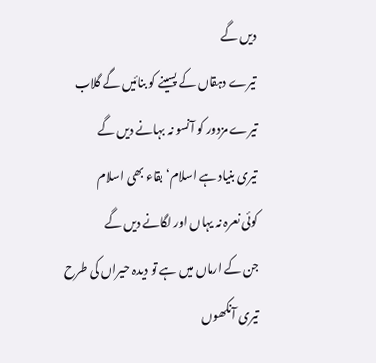دیں گے
تیرے دہقاں کے پسینے کو بنائیں گے گلاب
تیرے مزدور کو آنسو نہ بہانے دیں گے
تیری بنیاد ہے اسلام‘ بقاء بھی اسلام
کوئی نعرہ نہ یہاں اور لگانے دیں گے
جن کے ارماں میں ہے تو دیدہ حیراں کی طرح
تیری آنکھوں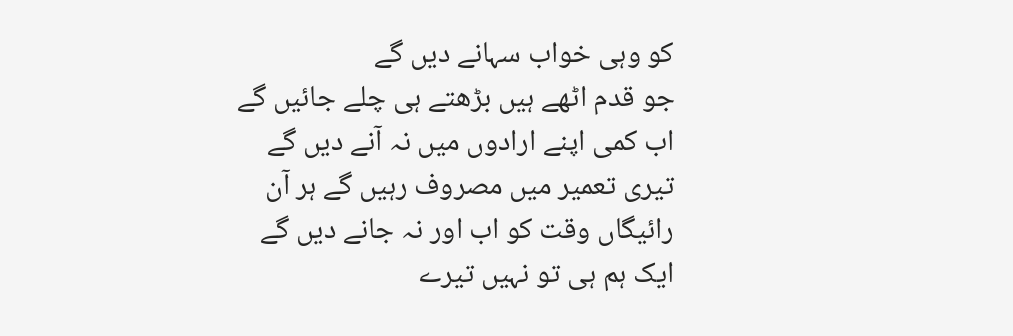کو وہی خواب سہانے دیں گے
جو قدم اٹھے ہیں بڑھتے ہی چلے جائیں گے
اب کمی اپنے ارادوں میں نہ آنے دیں گے
تیری تعمیر میں مصروف رہیں گے ہر آن
رائیگاں وقت کو اب اور نہ جانے دیں گے
ایک ہم ہی تو نہیں تیرے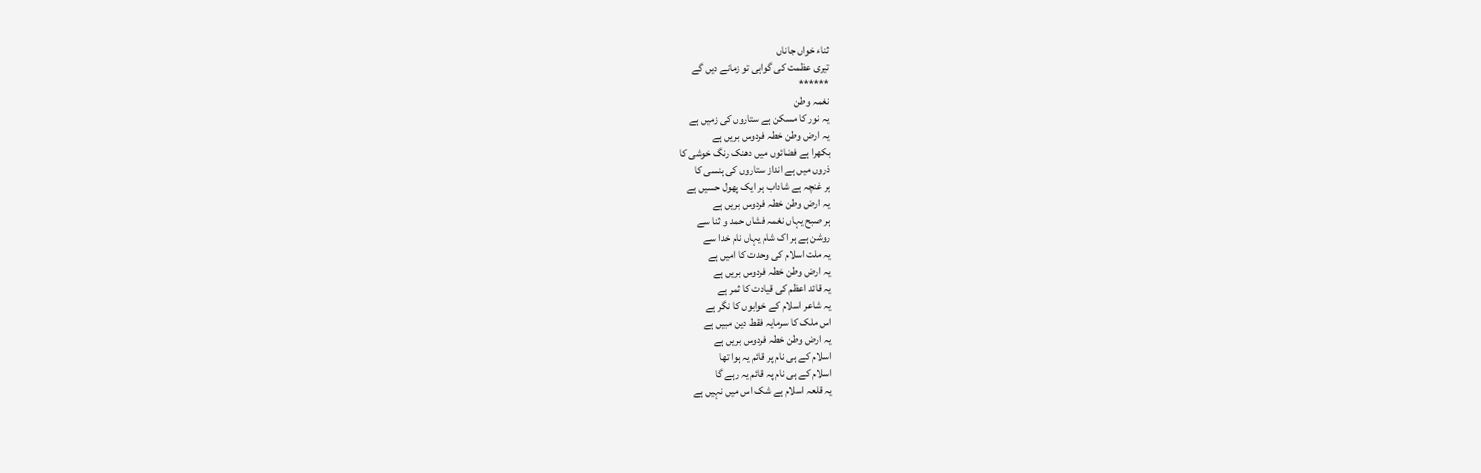ثناء خواں جاناں
تیری عظمت کی گواہی تو زمانے دیں گے
******
نغمہ وطن
یہ نور کا مسکن ہے ستاروں کی زمیں ہے
یہ ارض وطن خطہ فردوس بریں ہے
بکھرا ہے فضائوں میں دھنک رنگ خوشی کا
ذروں میں ہے انداز ستاروں کی ہنسی کا
ہر غنچہ ہے شاداب ہر ایک پھول حسیں ہے
یہ ارض وطن خطہ فردوس بریں ہے
ہر صبح یہاں نغمہ فشاں حمد و ثنا سے
روشن ہے ہر اک شام یہاں نام خدا سے
یہ ملت اسلام کی وحدت کا امیں ہے
یہ ارض وطن خطہ فردوس بریں ہے
یہ قائد اعظم کی قیادت کا ثمر ہے
یہ شاعر اسلام کے خوابوں کا نگر ہے
اس ملک کا سرمایہ فقط دین مبیں ہے
یہ ارض وطن خطہ فردوس بریں ہے
اسلام کے ہی نام پر قائم یہ ہوا تھا
اسلام کے ہی نام پہ قائم یہ رہے گا
یہ قلعہ اسلام ہے شک اس میں نہیں ہے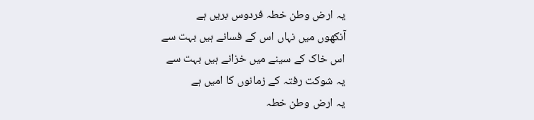یہ ارض وطن خطہ فردوس بریں ہے
آنکھوں میں نہاں اس کے فسانے ہیں بہت سے
اس خاک کے سینے میں خزانے ہیں بہت سے
یہ شوکت رفتہ کے زمانوں کا امیں ہے
یہ ارض وطن خطہ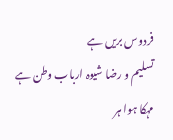فردوس بریں ہے
تسلیم و رضا شیوہ ارباب وطن ہے
مہکا ہوا ہر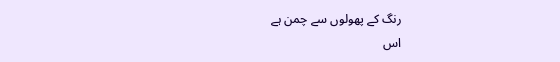رنگ کے پھولوں سے چمن ہے
اس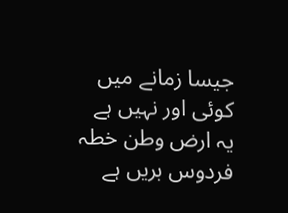جیسا زمانے میں کوئی اور نہیں ہے
یہ ارض وطن خطہ فردوس بریں ہے